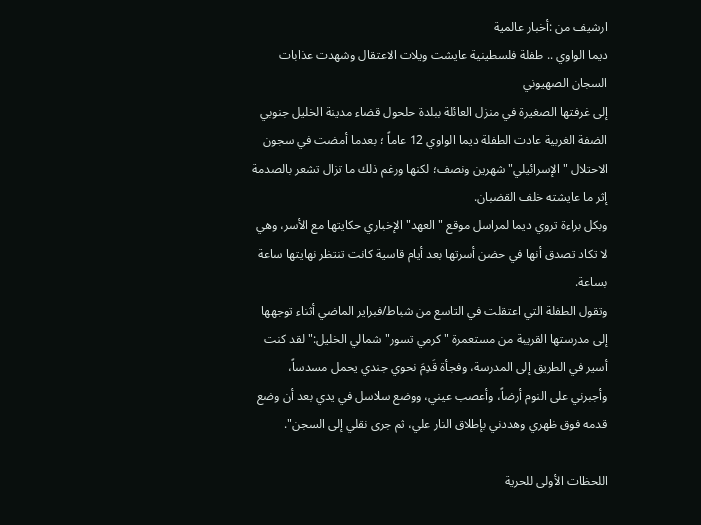ارشيف من :أخبار عالمية
ديما الواوي .. طفلة فلسطينية عايشت ويلات الاعتقال وشهدت عذابات السجان الصهيوني
إلى غرفتها الصغيرة في منزل العائلة ببلدة حلحول قضاء مدينة الخليل جنوبي الضفة الغربية عادت الطفلة ديما الواوي 12 عاماً ؛ بعدما أمضت في سجون الاحتلال "الإسرائيلي" شهرين ونصف؛ لكنها ورغم ذلك ما تزال تشعر بالصدمة إثر ما عايشته خلف القضبان.
وبكل براءة تروي ديما لمراسل موقع "العهد" الإخباري حكايتها مع الأسر، وهي لا تكاد تصدق أنها في حضن أسرتها بعد أيام قاسية كانت تنتظر نهايتها ساعة بساعة.
وتقول الطفلة التي اعتقلت في التاسع من شباط/فبراير الماضي أثناء توجهها إلى مدرستها القريبة من مستعمرة "كرمي تسور" شمالي الخليل:" لقد كنت أسير في الطريق إلى المدرسة، وفجأة قَدِمَ نحوي جندي يحمل مسدساً، وأجبرني على النوم أرضاً، وأعصب عيني، ووضع سلاسل في يدي بعد أن وضع قدمه فوق ظهري وهددني بإطلاق النار علي، ثم جرى نقلي إلى السجن".

اللحظات الأولى للحرية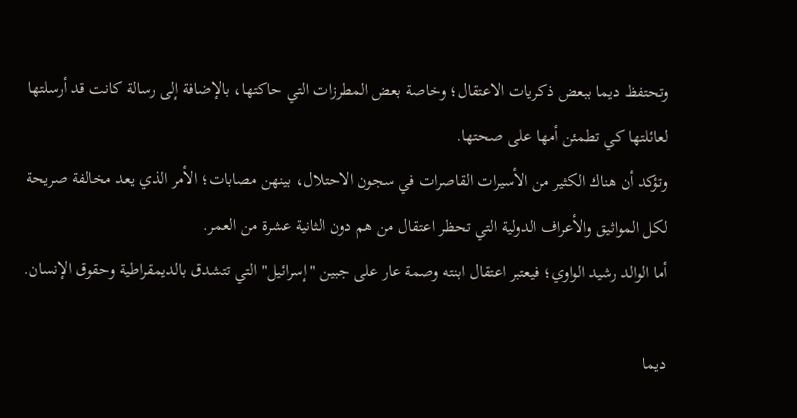وتحتفظ ديما ببعض ذكريات الاعتقال؛ وخاصة بعض المطرزات التي حاكتها، بالإضافة إلى رسالة كانت قد أرسلتها لعائلتها كي تطمئن أمها على صحتها.
وتؤكد أن هناك الكثير من الأسيرات القاصرات في سجون الاحتلال، بينهن مصابات؛ الأمر الذي يعد مخالفة صريحة لكل المواثيق والأعراف الدولية التي تحظر اعتقال من هم دون الثانية عشرة من العمر.
أما الوالد رشيد الواوي؛ فيعتبر اعتقال ابنته وصمة عار على جبين "إسرائيل" التي تتشدق بالديمقراطية وحقوق الإنسان.

ديما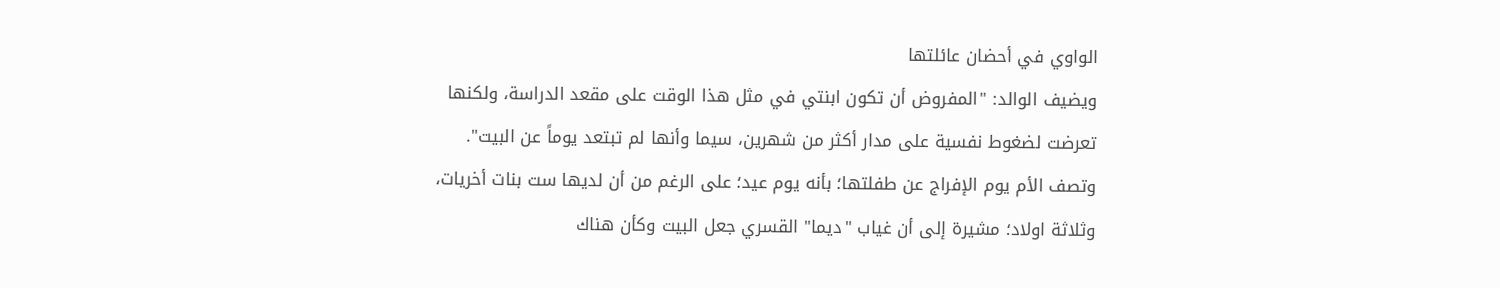الواوي في أحضان عائلتها
ويضيف الوالد: "المفروض أن تكون ابنتي في مثل هذا الوقت على مقعد الدراسة، ولكنها تعرضت لضغوط نفسية على مدار أكثر من شهرين، سيما وأنها لم تبتعد يوماً عن البيت".
وتصف الأم يوم الإفراج عن طفلتها؛ بأنه يوم عيد؛ على الرغم من أن لديها ست بنات أخريات، وثلاثة اولاد؛ مشيرة إلى أن غياب "ديما" القسري جعل البيت وكأن هناك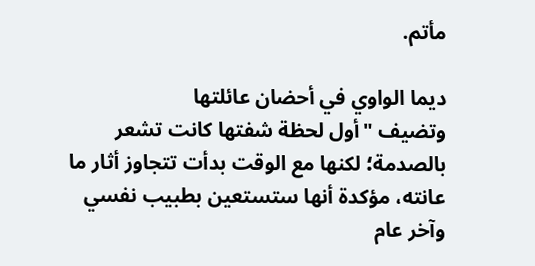مأتم.

ديما الواوي في أحضان عائلتها
وتضيف "أول لحظة شفتها كانت تشعر بالصدمة؛ لكنها مع الوقت بدأت تتجاوز أثار ما عانته، مؤكدة أنها ستستعين بطبيب نفسي وآخر عام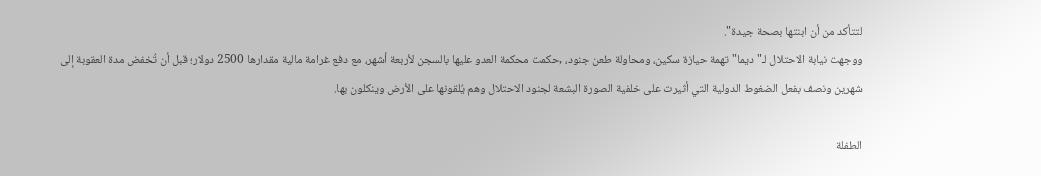لتتأكد من أن ابنتها بصحة جيدة".
ووجهت نيابة الاحتلال لـ"ديما" تهمة حيازة سكين، ومحاولة طعن جنود، ,حكمت محكمة العدو عليها بالسجن لأربعة أشهر، مع دفع غرامة مالية مقدارها 2500 دولار؛ قبل أن تُخفض مدة العقوبة إلى شهرين ونصف بفعل الضغوط الدولية التي أثيرت على خلفية الصورة البشعة لجنود الاحتلال وهم يُلقونها على الأرض وينكلون بها.

الطفلة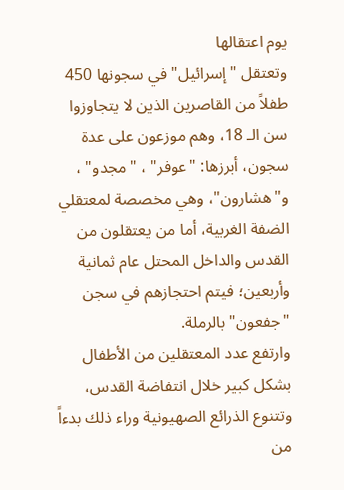يوم اعتقالها
وتعتقل "إسرائيل" في سجونها 450 طفلاً من القاصرين الذين لا يتجاوزوا سن الـ 18، وهم موزعون على عدة سجون، أبرزها: "عوفر" ، "مجدو" ، و"هشارون"، وهي مخصصة لمعتقلي الضفة الغربية، أما من يعتقلون من القدس والداخل المحتل عام ثمانية وأربعين؛ فيتم احتجازهم في سجن "جفعون" بالرملة.
وارتفع عدد المعتقلين من الأطفال بشكل كبير خلال انتفاضة القدس، وتتنوع الذرائع الصهيونية وراء ذلك بدءاً من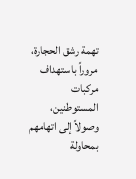تهمة رشق الحجارة، مروراً باستهداف مركبات المستوطنين، وصولاً إلى اتهامهم بمحاولة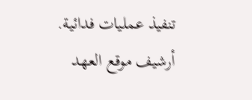تنفيذ عمليات فدائية.
أرشيف موقع العهد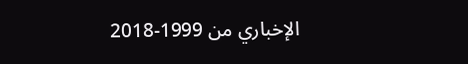الإخباري من 1999-2018